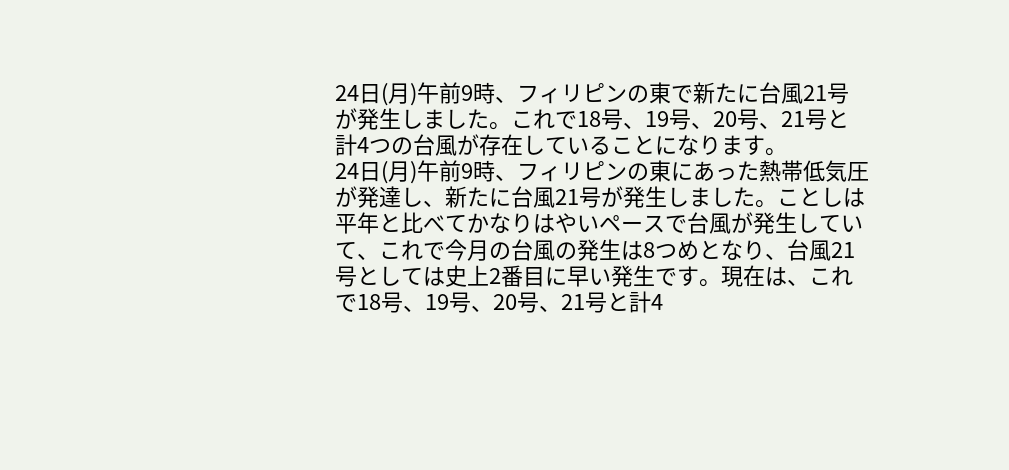24日(月)午前9時、フィリピンの東で新たに台風21号が発生しました。これで18号、19号、20号、21号と計4つの台風が存在していることになります。
24日(月)午前9時、フィリピンの東にあった熱帯低気圧が発達し、新たに台風21号が発生しました。ことしは平年と比べてかなりはやいペースで台風が発生していて、これで今月の台風の発生は8つめとなり、台風21号としては史上2番目に早い発生です。現在は、これで18号、19号、20号、21号と計4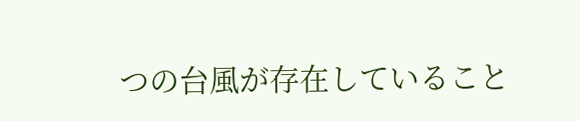つの台風が存在していること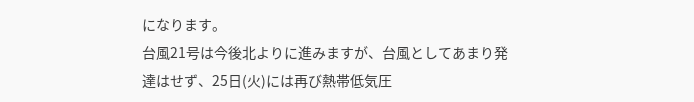になります。
台風21号は今後北よりに進みますが、台風としてあまり発達はせず、25日(火)には再び熱帯低気圧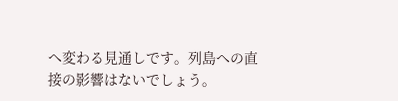へ変わる見通しです。列島への直接の影響はないでしょう。